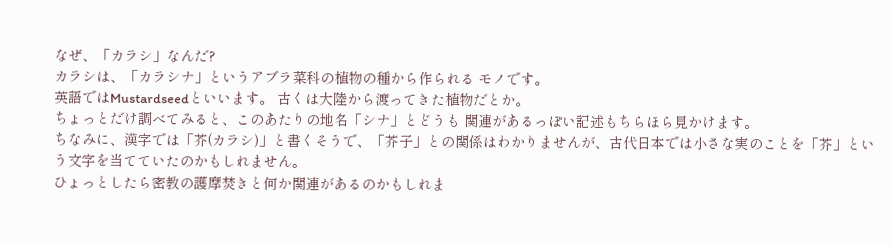なぜ、「カラシ」なんだ?
カラシは、「カラシナ」というアブラ菜科の植物の種から作られる モノです。
英語ではMustardseedといいます。 古くは大陸から渡ってきた植物だとか。
ちょっとだけ調べてみると、このあたりの地名「シナ」とどうも 関連があるっぽい記述もちらほら見かけます。
ちなみに、漢字では「芥(カラシ)」と書くそうで、「芥子」との関係はわかりませんが、古代日本では小さな実のことを「芥」という文字を当てていたのかもしれません。
ひょっとしたら密教の護摩焚きと何か関連があるのかもしれま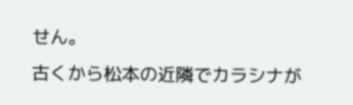せん。
古くから松本の近隣でカラシナが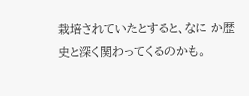栽培されていたとすると、なに か歴史と深く関わってくるのかも。